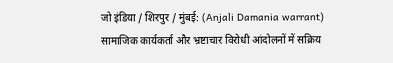जो इंडिया / शिरपुर / मुंबई: (Anjali Damania warrant)
सामाजिक कार्यकर्ता और भ्रष्टाचार विरोधी आंदोलनों में सक्रिय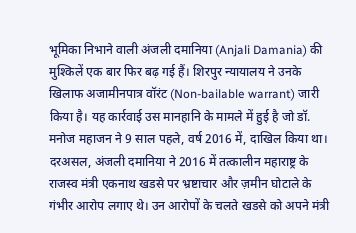भूमिका निभाने वाली अंजली दमानिया (Anjali Damania) की मुश्किलें एक बार फिर बढ़ गई हैं। शिरपुर न्यायालय ने उनके खिलाफ अजामीनपात्र वॉरंट (Non-bailable warrant) जारी किया है। यह कार्रवाई उस मानहानि के मामले में हुई है जो डॉ. मनोज महाजन ने 9 साल पहले, वर्ष 2016 में, दाखिल किया था।
दरअसल, अंजली दमानिया ने 2016 में तत्कालीन महाराष्ट्र के राजस्व मंत्री एकनाथ खडसे पर भ्रष्टाचार और ज़मीन घोटाले के गंभीर आरोप लगाए थे। उन आरोपों के चलते खडसे को अपने मंत्री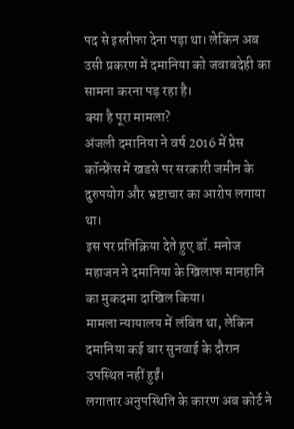पद से इस्तीफा देना पड़ा था। लेकिन अब उसी प्रकरण में दमानिया को जवाबदेही का सामना करना पड़ रहा है।
क्या है पूरा मामला?
अंजली दमानिया ने वर्ष 2016 में प्रेस कॉन्फ्रेंस में खडसे पर सरकारी जमीन के दुरुपयोग और भ्रष्टाचार का आरोप लगाया था।
इस पर प्रतिक्रिया देते हुए डॉ. मनोज महाजन ने दमानिया के खिलाफ मानहानि का मुकदमा दाखिल किया।
मामला न्यायालय में लंबित था, लेकिन दमानिया कई बार सुनवाई के दौरान उपस्थित नहीं हुईं।
लगातार अनुपस्थिति के कारण अब कोर्ट ने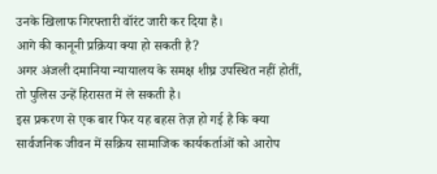उनके खिलाफ गिरफ्तारी वॉरंट जारी कर दिया है।
आगे की कानूनी प्रक्रिया क्या हो सकती है?
अगर अंजली दमानिया न्यायालय के समक्ष शीघ्र उपस्थित नहीं होतीं, तो पुलिस उन्हें हिरासत में ले सकती है।
इस प्रकरण से एक बार फिर यह बहस तेज़ हो गई है कि क्या सार्वजनिक जीवन में सक्रिय सामाजिक कार्यकर्ताओं को आरोप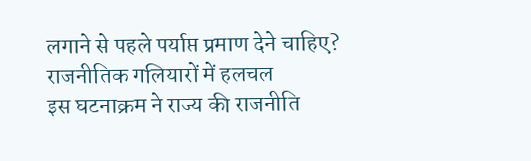लगाने से पहले पर्याप्त प्रमाण देने चाहिए?
राजनीतिक गलियारों में हलचल
इस घटनाक्रम ने राज्य की राजनीति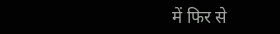में फिर से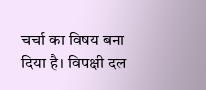चर्चा का विषय बना दिया है। विपक्षी दल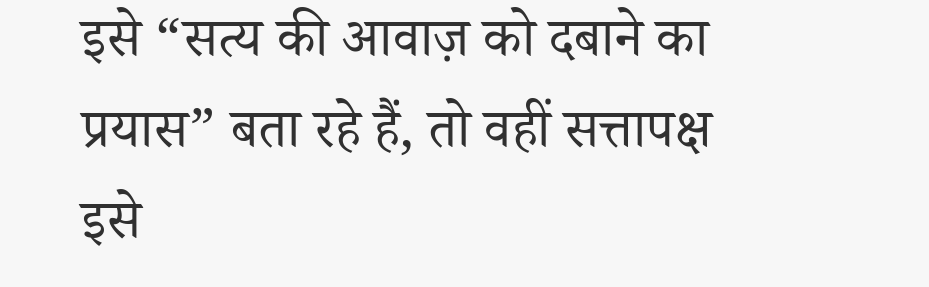इसे “सत्य की आवाज़ को दबाने का प्रयास” बता रहे हैं, तो वहीं सत्तापक्ष इसे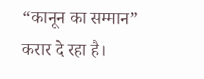“कानून का सम्मान” करार दे रहा है।